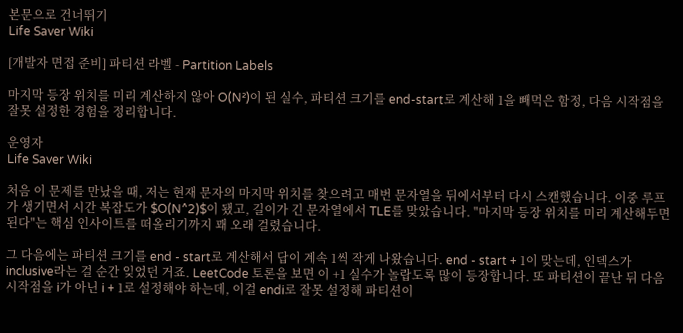본문으로 건너뛰기
Life Saver Wiki

[개발자 면접 준비] 파티션 라벨 - Partition Labels

마지막 등장 위치를 미리 계산하지 않아 O(N²)이 된 실수, 파티션 크기를 end-start로 계산해 1을 빼먹은 함정, 다음 시작점을 잘못 설정한 경험을 정리합니다.

운영자
Life Saver Wiki

처음 이 문제를 만났을 때, 저는 현재 문자의 마지막 위치를 찾으려고 매번 문자열을 뒤에서부터 다시 스캔했습니다. 이중 루프가 생기면서 시간 복잡도가 $O(N^2)$이 됐고, 길이가 긴 문자열에서 TLE를 맞았습니다. "마지막 등장 위치를 미리 계산해두면 된다"는 핵심 인사이트를 떠올리기까지 꽤 오래 걸렸습니다.

그 다음에는 파티션 크기를 end - start로 계산해서 답이 계속 1씩 작게 나왔습니다. end - start + 1이 맞는데, 인덱스가 inclusive라는 걸 순간 잊었던 거죠. LeetCode 토론을 보면 이 +1 실수가 놀랍도록 많이 등장합니다. 또 파티션이 끝난 뒤 다음 시작점을 i가 아닌 i + 1로 설정해야 하는데, 이걸 endi로 잘못 설정해 파티션이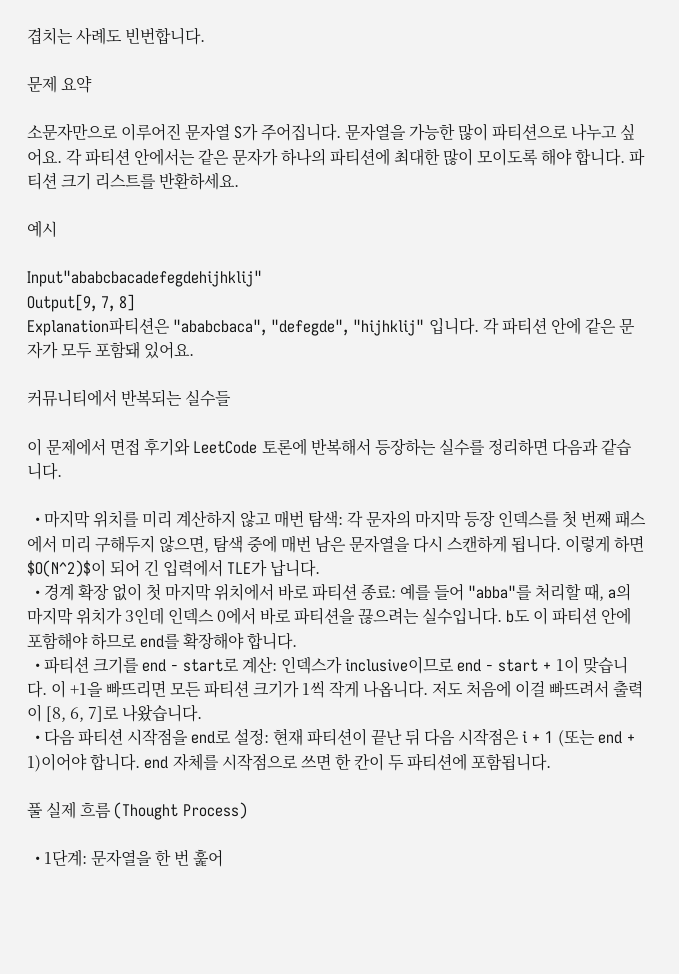겹치는 사례도 빈번합니다.

문제 요약

소문자만으로 이루어진 문자열 S가 주어집니다. 문자열을 가능한 많이 파티션으로 나누고 싶어요. 각 파티션 안에서는 같은 문자가 하나의 파티션에 최대한 많이 모이도록 해야 합니다. 파티션 크기 리스트를 반환하세요.

예시

Input"ababcbacadefegdehijhklij"
Output[9, 7, 8]
Explanation파티션은 "ababcbaca", "defegde", "hijhklij" 입니다. 각 파티션 안에 같은 문자가 모두 포함돼 있어요.

커뮤니티에서 반복되는 실수들

이 문제에서 면접 후기와 LeetCode 토론에 반복해서 등장하는 실수를 정리하면 다음과 같습니다.

  • 마지막 위치를 미리 계산하지 않고 매번 탐색: 각 문자의 마지막 등장 인덱스를 첫 번째 패스에서 미리 구해두지 않으면, 탐색 중에 매번 남은 문자열을 다시 스캔하게 됩니다. 이렇게 하면 $O(N^2)$이 되어 긴 입력에서 TLE가 납니다.
  • 경계 확장 없이 첫 마지막 위치에서 바로 파티션 종료: 예를 들어 "abba"를 처리할 때, a의 마지막 위치가 3인데 인덱스 0에서 바로 파티션을 끊으려는 실수입니다. b도 이 파티션 안에 포함해야 하므로 end를 확장해야 합니다.
  • 파티션 크기를 end - start로 계산: 인덱스가 inclusive이므로 end - start + 1이 맞습니다. 이 +1을 빠뜨리면 모든 파티션 크기가 1씩 작게 나옵니다. 저도 처음에 이걸 빠뜨려서 출력이 [8, 6, 7]로 나왔습니다.
  • 다음 파티션 시작점을 end로 설정: 현재 파티션이 끝난 뒤 다음 시작점은 i + 1 (또는 end + 1)이어야 합니다. end 자체를 시작점으로 쓰면 한 칸이 두 파티션에 포함됩니다.

풀 실제 흐름 (Thought Process)

  • 1단계: 문자열을 한 번 훑어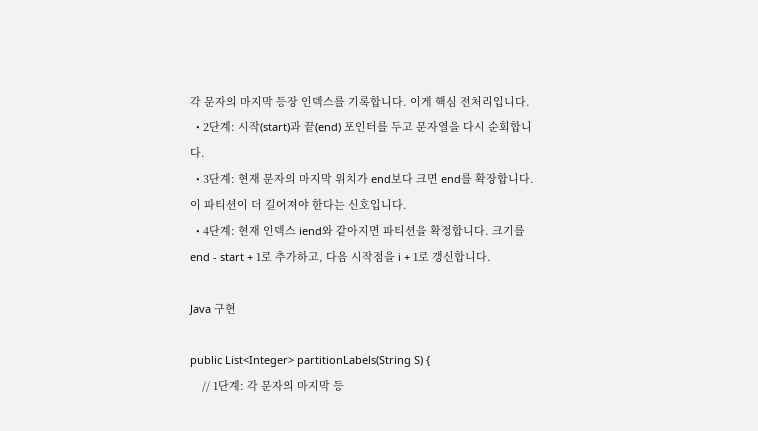각 문자의 마지막 등장 인덱스를 기록합니다. 이게 핵심 전처리입니다.
  • 2단계: 시작(start)과 끝(end) 포인터를 두고 문자열을 다시 순회합니다.
  • 3단계: 현재 문자의 마지막 위치가 end보다 크면 end를 확장합니다. 이 파티션이 더 길어져야 한다는 신호입니다.
  • 4단계: 현재 인덱스 iend와 같아지면 파티션을 확정합니다. 크기를 end - start + 1로 추가하고, 다음 시작점을 i + 1로 갱신합니다.

Java 구현

public List<Integer> partitionLabels(String S) {
    // 1단계: 각 문자의 마지막 등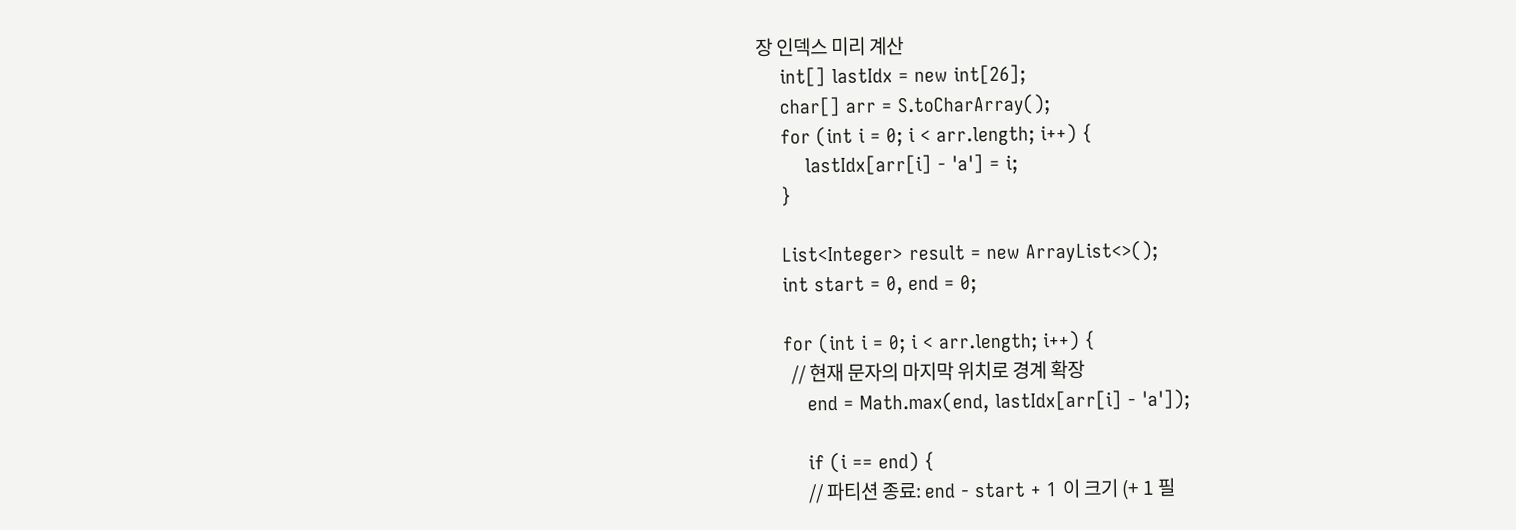장 인덱스 미리 계산
    int[] lastIdx = new int[26];
    char[] arr = S.toCharArray();
    for (int i = 0; i < arr.length; i++) {
        lastIdx[arr[i] - 'a'] = i;
    }

    List<Integer> result = new ArrayList<>();
    int start = 0, end = 0;

    for (int i = 0; i < arr.length; i++) {
        // 현재 문자의 마지막 위치로 경계 확장
        end = Math.max(end, lastIdx[arr[i] - 'a']);

        if (i == end) {
            // 파티션 종료: end - start + 1 이 크기 (+ 1 필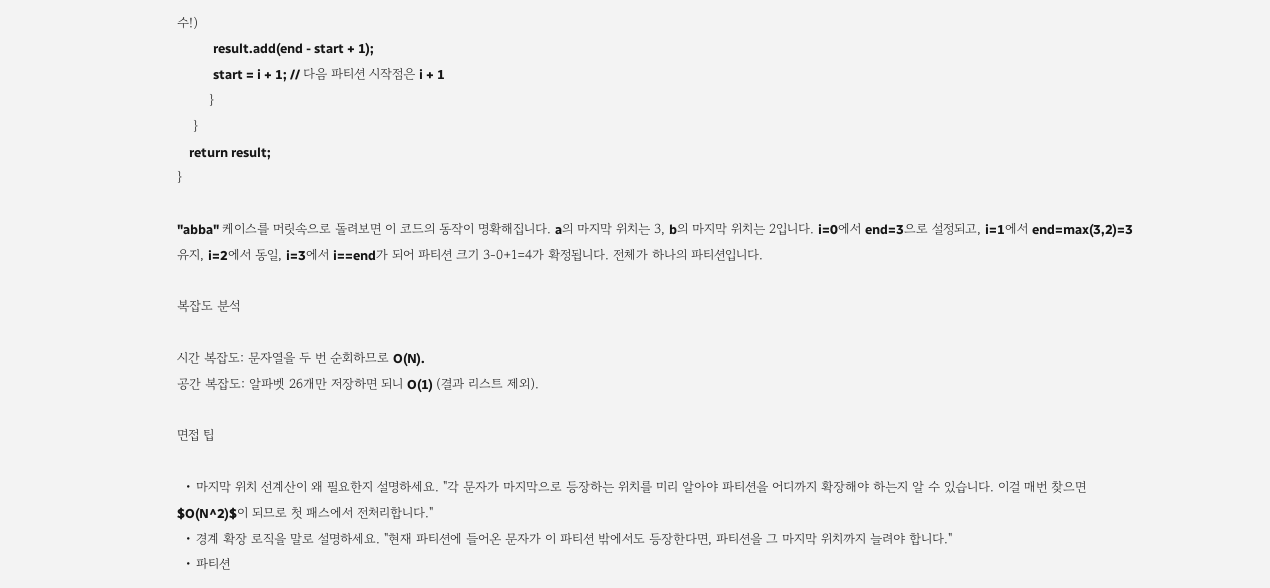수!)
            result.add(end - start + 1);
            start = i + 1; // 다음 파티션 시작점은 i + 1
        }
    }
    return result;
}

"abba" 케이스를 머릿속으로 돌려보면 이 코드의 동작이 명확해집니다. a의 마지막 위치는 3, b의 마지막 위치는 2입니다. i=0에서 end=3으로 설정되고, i=1에서 end=max(3,2)=3 유지, i=2에서 동일, i=3에서 i==end가 되어 파티션 크기 3-0+1=4가 확정됩니다. 전체가 하나의 파티션입니다.

복잡도 분석

시간 복잡도: 문자열을 두 번 순회하므로 O(N).
공간 복잡도: 알파벳 26개만 저장하면 되니 O(1) (결과 리스트 제외).

면접 팁

  • 마지막 위치 선계산이 왜 필요한지 설명하세요. "각 문자가 마지막으로 등장하는 위치를 미리 알아야 파티션을 어디까지 확장해야 하는지 알 수 있습니다. 이걸 매번 찾으면 $O(N^2)$이 되므로 첫 패스에서 전처리합니다."
  • 경계 확장 로직을 말로 설명하세요. "현재 파티션에 들어온 문자가 이 파티션 밖에서도 등장한다면, 파티션을 그 마지막 위치까지 늘려야 합니다."
  • 파티션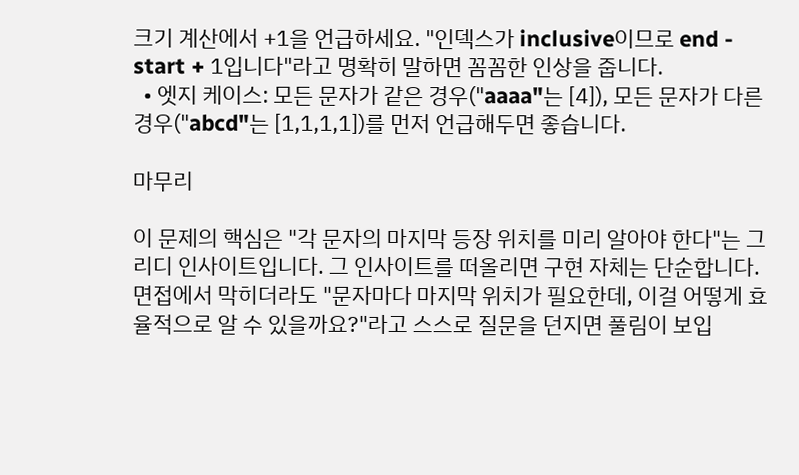크기 계산에서 +1을 언급하세요. "인덱스가 inclusive이므로 end - start + 1입니다"라고 명확히 말하면 꼼꼼한 인상을 줍니다.
  • 엣지 케이스: 모든 문자가 같은 경우("aaaa"는 [4]), 모든 문자가 다른 경우("abcd"는 [1,1,1,1])를 먼저 언급해두면 좋습니다.

마무리

이 문제의 핵심은 "각 문자의 마지막 등장 위치를 미리 알아야 한다"는 그리디 인사이트입니다. 그 인사이트를 떠올리면 구현 자체는 단순합니다. 면접에서 막히더라도 "문자마다 마지막 위치가 필요한데, 이걸 어떻게 효율적으로 알 수 있을까요?"라고 스스로 질문을 던지면 풀림이 보입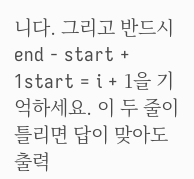니다. 그리고 반드시 end - start + 1start = i + 1을 기억하세요. 이 두 줄이 틀리면 답이 맞아도 출력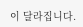이 달라집니다.